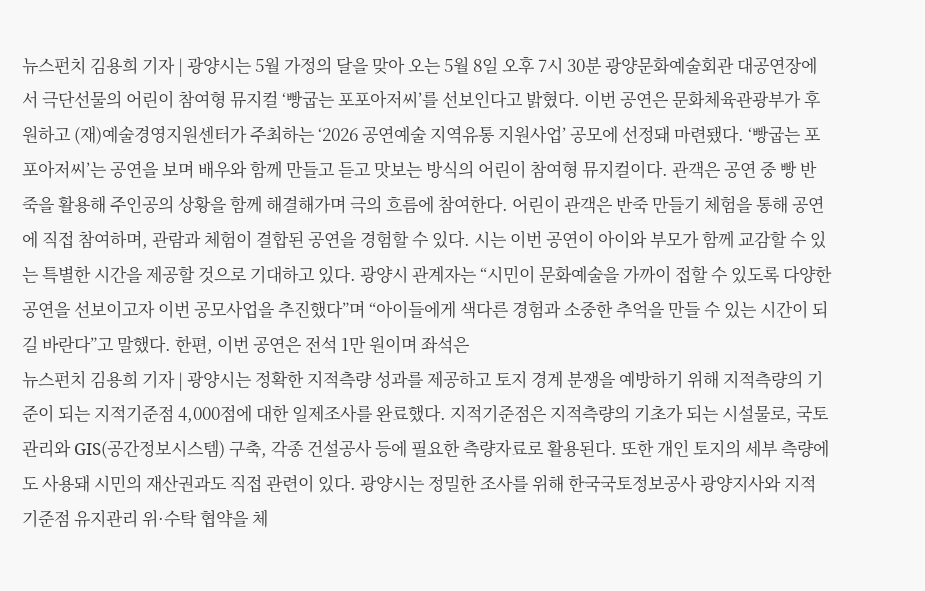뉴스펀치 김용희 기자 | 광양시는 5월 가정의 달을 맞아 오는 5월 8일 오후 7시 30분 광양문화예술회관 대공연장에서 극단선물의 어린이 참여형 뮤지컬 ‘빵굽는 포포아저씨’를 선보인다고 밝혔다. 이번 공연은 문화체육관광부가 후원하고 (재)예술경영지원센터가 주최하는 ‘2026 공연예술 지역유통 지원사업’ 공모에 선정돼 마련됐다. ‘빵굽는 포포아저씨’는 공연을 보며 배우와 함께 만들고 듣고 맛보는 방식의 어린이 참여형 뮤지컬이다. 관객은 공연 중 빵 반죽을 활용해 주인공의 상황을 함께 해결해가며 극의 흐름에 참여한다. 어린이 관객은 반죽 만들기 체험을 통해 공연에 직접 참여하며, 관람과 체험이 결합된 공연을 경험할 수 있다. 시는 이번 공연이 아이와 부모가 함께 교감할 수 있는 특별한 시간을 제공할 것으로 기대하고 있다. 광양시 관계자는 “시민이 문화예술을 가까이 접할 수 있도록 다양한 공연을 선보이고자 이번 공모사업을 추진했다”며 “아이들에게 색다른 경험과 소중한 추억을 만들 수 있는 시간이 되길 바란다”고 말했다. 한편, 이번 공연은 전석 1만 원이며 좌석은
뉴스펀치 김용희 기자 | 광양시는 정확한 지적측량 성과를 제공하고 토지 경계 분쟁을 예방하기 위해 지적측량의 기준이 되는 지적기준점 4,000점에 대한 일제조사를 완료했다. 지적기준점은 지적측량의 기초가 되는 시설물로, 국토관리와 GIS(공간정보시스템) 구축, 각종 건설공사 등에 필요한 측량자료로 활용된다. 또한 개인 토지의 세부 측량에도 사용돼 시민의 재산권과도 직접 관련이 있다. 광양시는 정밀한 조사를 위해 한국국토정보공사 광양지사와 지적기준점 유지관리 위·수탁 협약을 체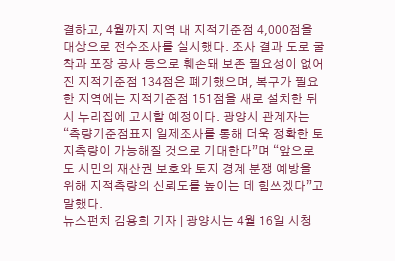결하고, 4월까지 지역 내 지적기준점 4,000점을 대상으로 전수조사를 실시했다. 조사 결과 도로 굴착과 포장 공사 등으로 훼손돼 보존 필요성이 없어진 지적기준점 134점은 폐기했으며, 복구가 필요한 지역에는 지적기준점 151점을 새로 설치한 뒤 시 누리집에 고시할 예정이다. 광양시 관계자는 “측량기준점표지 일제조사를 통해 더욱 정확한 토지측량이 가능해질 것으로 기대한다”며 “앞으로도 시민의 재산권 보호와 토지 경계 분쟁 예방을 위해 지적측량의 신뢰도를 높이는 데 힘쓰겠다”고 말했다.
뉴스펀치 김용희 기자 | 광양시는 4월 16일 시청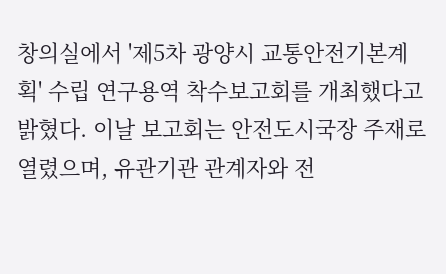창의실에서 '제5차 광양시 교통안전기본계획' 수립 연구용역 착수보고회를 개최했다고 밝혔다. 이날 보고회는 안전도시국장 주재로 열렸으며, 유관기관 관계자와 전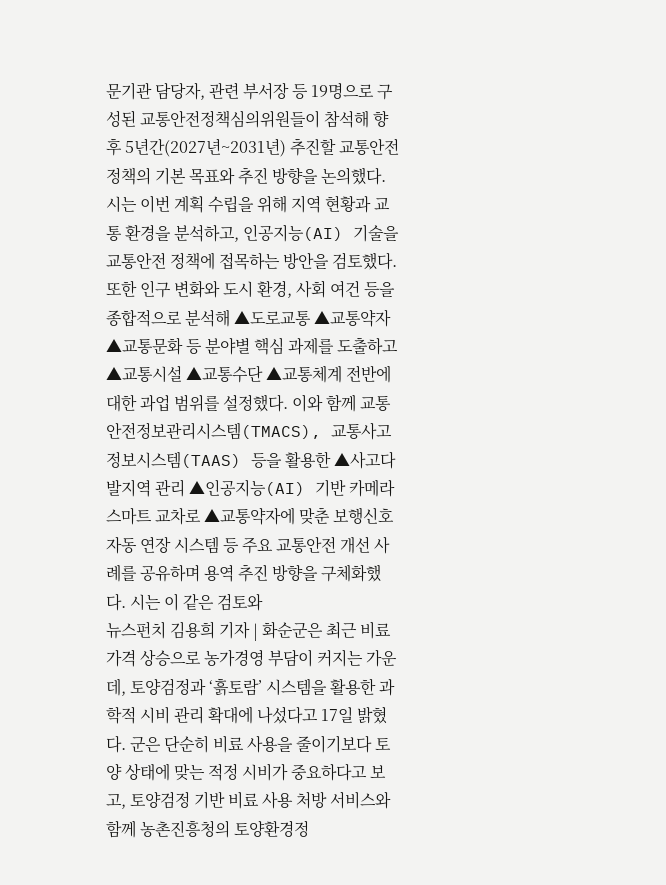문기관 담당자, 관련 부서장 등 19명으로 구성된 교통안전정책심의위원들이 참석해 향후 5년간(2027년~2031년) 추진할 교통안전 정책의 기본 목표와 추진 방향을 논의했다. 시는 이번 계획 수립을 위해 지역 현황과 교통 환경을 분석하고, 인공지능(AI) 기술을 교통안전 정책에 접목하는 방안을 검토했다. 또한 인구 변화와 도시 환경, 사회 여건 등을 종합적으로 분석해 ▲도로교통 ▲교통약자 ▲교통문화 등 분야별 핵심 과제를 도출하고 ▲교통시설 ▲교통수단 ▲교통체계 전반에 대한 과업 범위를 설정했다. 이와 함께 교통안전정보관리시스템(TMACS), 교통사고정보시스템(TAAS) 등을 활용한 ▲사고다발지역 관리 ▲인공지능(AI) 기반 카메라 스마트 교차로 ▲교통약자에 맞춘 보행신호 자동 연장 시스템 등 주요 교통안전 개선 사례를 공유하며 용역 추진 방향을 구체화했다. 시는 이 같은 검토와
뉴스펀치 김용희 기자 | 화순군은 최근 비료 가격 상승으로 농가경영 부담이 커지는 가운데, 토양검정과 ‘흙토람’ 시스템을 활용한 과학적 시비 관리 확대에 나섰다고 17일 밝혔다. 군은 단순히 비료 사용을 줄이기보다 토양 상태에 맞는 적정 시비가 중요하다고 보고, 토양검정 기반 비료 사용 처방 서비스와 함께 농촌진흥청의 토양환경정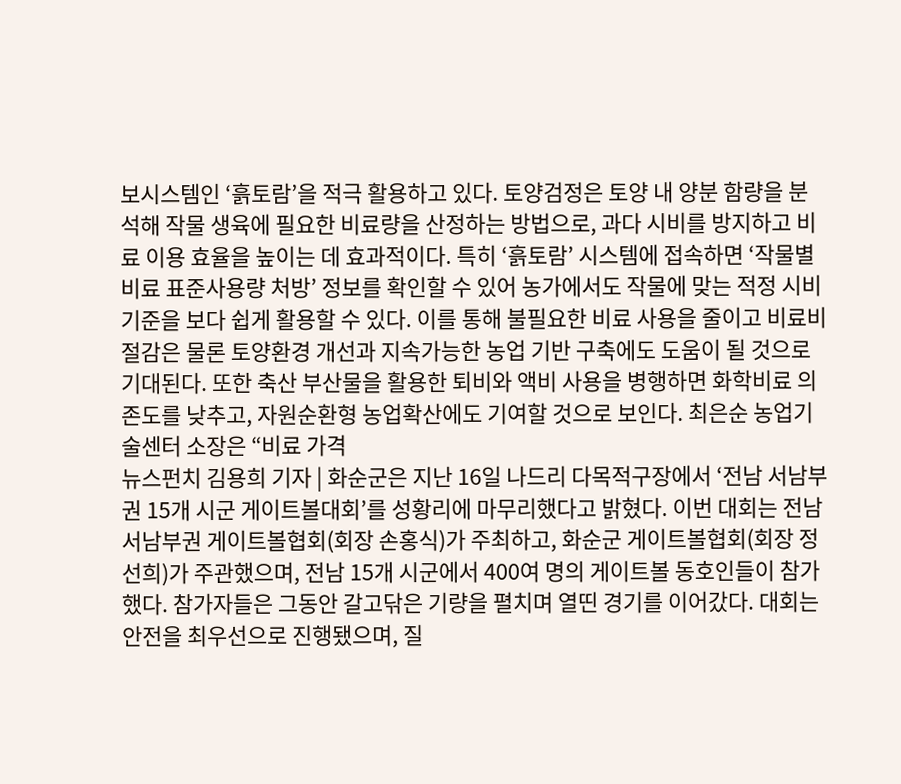보시스템인 ‘흙토람’을 적극 활용하고 있다. 토양검정은 토양 내 양분 함량을 분석해 작물 생육에 필요한 비료량을 산정하는 방법으로, 과다 시비를 방지하고 비료 이용 효율을 높이는 데 효과적이다. 특히 ‘흙토람’ 시스템에 접속하면 ‘작물별 비료 표준사용량 처방’ 정보를 확인할 수 있어 농가에서도 작물에 맞는 적정 시비 기준을 보다 쉽게 활용할 수 있다. 이를 통해 불필요한 비료 사용을 줄이고 비료비 절감은 물론 토양환경 개선과 지속가능한 농업 기반 구축에도 도움이 될 것으로 기대된다. 또한 축산 부산물을 활용한 퇴비와 액비 사용을 병행하면 화학비료 의존도를 낮추고, 자원순환형 농업확산에도 기여할 것으로 보인다. 최은순 농업기술센터 소장은 “비료 가격
뉴스펀치 김용희 기자 | 화순군은 지난 16일 나드리 다목적구장에서 ‘전남 서남부권 15개 시군 게이트볼대회’를 성황리에 마무리했다고 밝혔다. 이번 대회는 전남 서남부권 게이트볼협회(회장 손홍식)가 주최하고, 화순군 게이트볼협회(회장 정선희)가 주관했으며, 전남 15개 시군에서 400여 명의 게이트볼 동호인들이 참가했다. 참가자들은 그동안 갈고닦은 기량을 펼치며 열띤 경기를 이어갔다. 대회는 안전을 최우선으로 진행됐으며, 질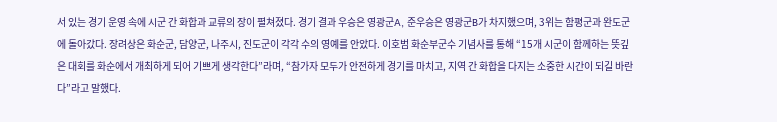서 있는 경기 운영 속에 시군 간 화합과 교류의 장이 펼쳐졌다. 경기 결과 우승은 영광군A, 준우승은 영광군B가 차지했으며, 3위는 함평군과 완도군에 돌아갔다. 장려상은 화순군, 담양군, 나주시, 진도군이 각각 수의 영예를 안았다. 이호범 화순부군수 기념사를 통해 “15개 시군이 함께하는 뜻깊은 대회를 화순에서 개최하게 되어 기쁘게 생각한다”라며, “참가자 모두가 안전하게 경기를 마치고, 지역 간 화합을 다지는 소중한 시간이 되길 바란다”라고 말했다.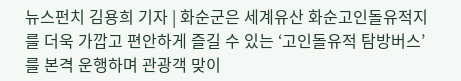뉴스펀치 김용희 기자 | 화순군은 세계유산 화순고인돌유적지를 더욱 가깝고 편안하게 즐길 수 있는 ‘고인돌유적 탐방버스’를 본격 운행하며 관광객 맞이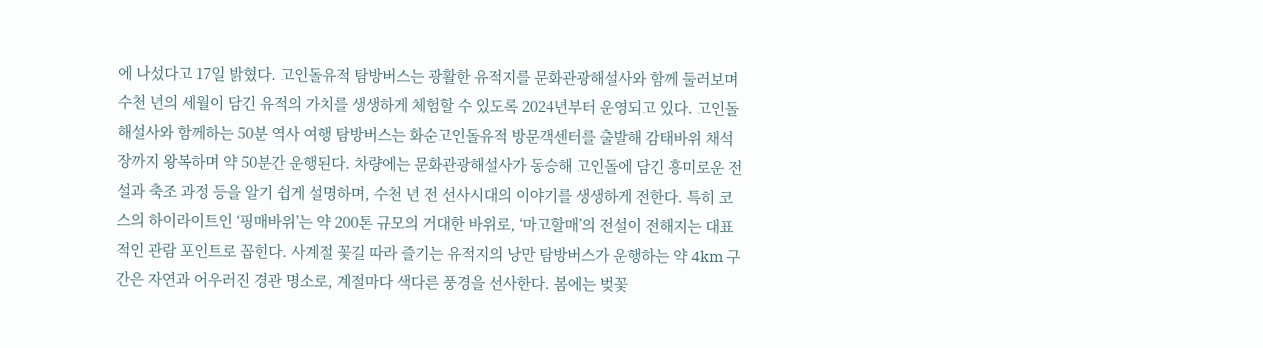에 나섰다고 17일 밝혔다. 고인돌유적 탐방버스는 광활한 유적지를 문화관광해설사와 함께 둘러보며 수천 년의 세월이 담긴 유적의 가치를 생생하게 체험할 수 있도록 2024년부터 운영되고 있다. 고인돌 해설사와 함께하는 50분 역사 여행 탐방버스는 화순고인돌유적 방문객센터를 출발해 감태바위 채석장까지 왕복하며 약 50분간 운행된다. 차량에는 문화관광해설사가 동승해 고인돌에 담긴 흥미로운 전설과 축조 과정 등을 알기 쉽게 설명하며, 수천 년 전 선사시대의 이야기를 생생하게 전한다. 특히 코스의 하이라이트인 ‘핑매바위’는 약 200톤 규모의 거대한 바위로, ‘마고할매’의 전설이 전해지는 대표적인 관람 포인트로 꼽힌다. 사계절 꽃길 따라 즐기는 유적지의 낭만 탐방버스가 운행하는 약 4km 구간은 자연과 어우러진 경관 명소로, 계절마다 색다른 풍경을 선사한다. 봄에는 벚꽃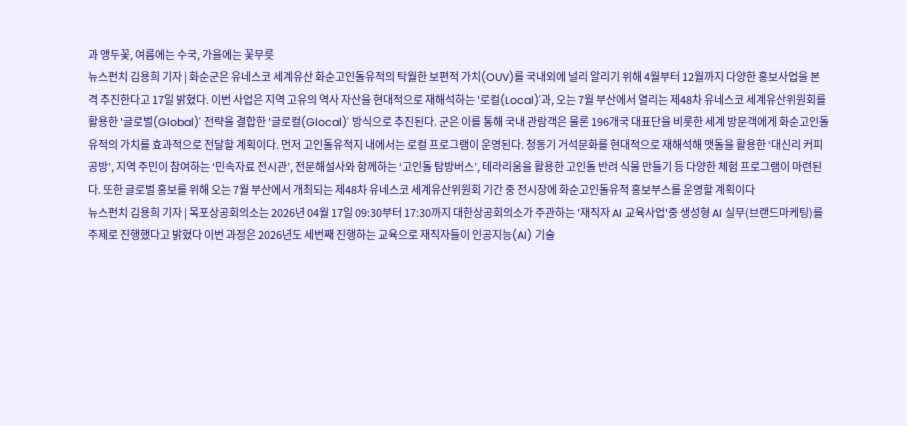과 앵두꽃, 여름에는 수국, 가을에는 꽃무릇
뉴스펀치 김용희 기자 | 화순군은 유네스코 세계유산 화순고인돌유적의 탁월한 보편적 가치(OUV)를 국내외에 널리 알리기 위해 4월부터 12월까지 다양한 홍보사업을 본격 추진한다고 17일 밝혔다. 이번 사업은 지역 고유의 역사 자산을 현대적으로 재해석하는 '로컬(Local)'과, 오는 7월 부산에서 열리는 제48차 유네스코 세계유산위원회를 활용한 '글로벌(Global)' 전략을 결합한 '글로컬(Glocal)' 방식으로 추진된다. 군은 이를 통해 국내 관람객은 물론 196개국 대표단을 비롯한 세계 방문객에게 화순고인돌유적의 가치를 효과적으로 전달할 계획이다. 먼저 고인돌유적지 내에서는 로컬 프로그램이 운영된다. 청동기 거석문화를 현대적으로 재해석해 맷돌을 활용한 ‘대신리 커피공방’, 지역 주민이 참여하는 ‘민속자료 전시관’, 전문해설사와 함께하는 ‘고인돌 탐방버스’, 테라리움을 활용한 고인돌 반려 식물 만들기 등 다양한 체험 프로그램이 마련된다. 또한 글로벌 홍보를 위해 오는 7월 부산에서 개최되는 제48차 유네스코 세계유산위원회 기간 중 전시장에 화순고인돌유적 홍보부스를 운영할 계획이다
뉴스펀치 김용희 기자 | 목포상공회의소는 2026년 04월 17일 09:30부터 17:30까지 대한상공회의소가 주관하는 '재직자 AI 교육사업'중 생성형 AI 실무(브랜드마케팅)를 주제로 진행했다고 밝혔다 이번 과정은 2026년도 세번째 진행하는 교육으로 재직자들이 인공지능(AI) 기술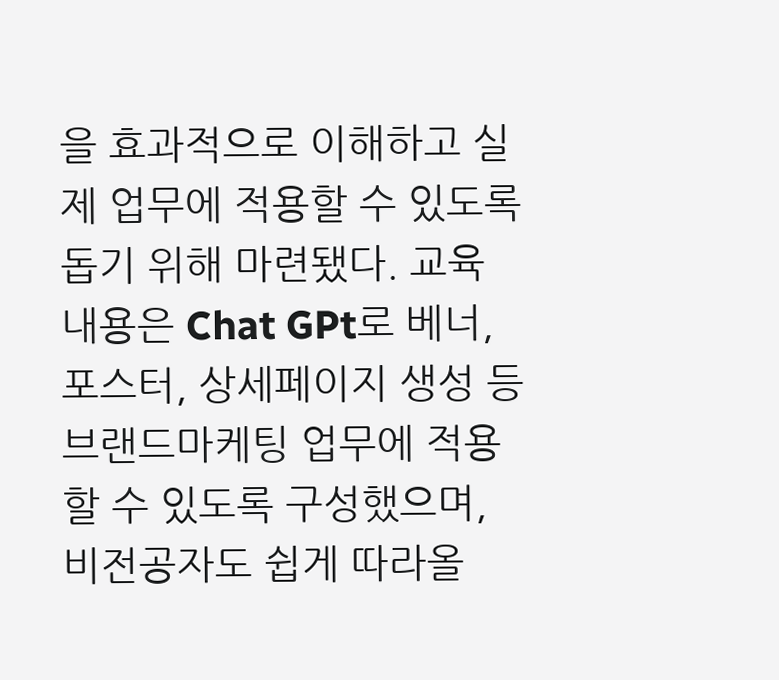을 효과적으로 이해하고 실제 업무에 적용할 수 있도록 돕기 위해 마련됐다. 교육 내용은 Chat GPt로 베너, 포스터, 상세페이지 생성 등 브랜드마케팅 업무에 적용할 수 있도록 구성했으며, 비전공자도 쉽게 따라올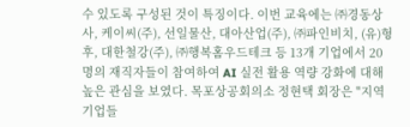수 있도록 구성된 것이 특징이다. 이번 교육에는 ㈜경동상사, 케이씨(주), 선일물산, 대아산업(주), ㈜파인비치, (유)형후, 대한철강(주), ㈜행복홈우드테크 등 13개 기업에서 20명의 재직자들이 참여하여 AI 실전 활용 역량 강화에 대해 높은 관심을 보였다. 목포상공회의소 정현택 회장은 "지역 기업들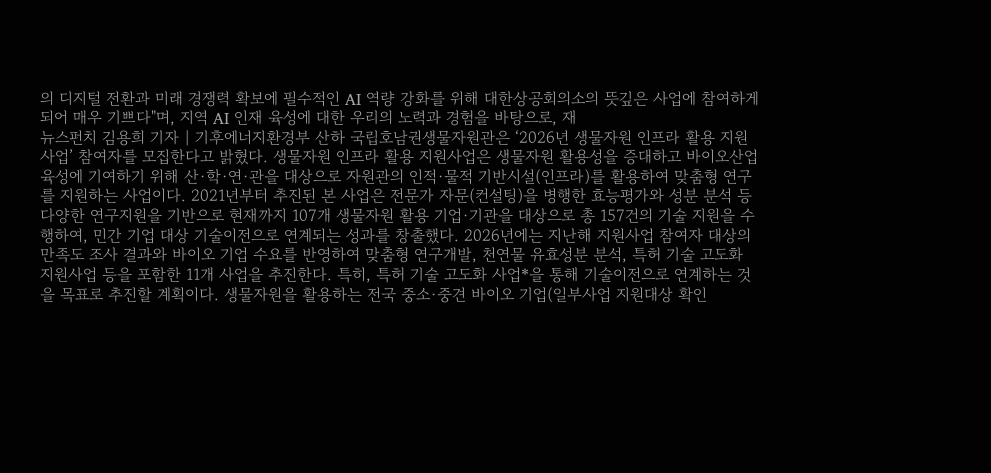의 디지털 전환과 미래 경쟁력 확보에 필수적인 AI 역량 강화를 위해 대한상공회의소의 뜻깊은 사업에 참여하게 되어 매우 기쁘다"며, 지역 AI 인재 육성에 대한 우리의 노력과 경험을 바탕으로, 재
뉴스펀치 김용희 기자 | 기후에너지환경부 산하 국립호남권생물자원관은 ‘2026년 생물자원 인프라 활용 지원사업’ 참여자를 모집한다고 밝혔다. 생물자원 인프라 활용 지원사업은 생물자원 활용성을 증대하고 바이오산업 육성에 기여하기 위해 산·학·연·관을 대상으로 자원관의 인적·물적 기반시설(인프라)를 활용하여 맞춤형 연구를 지원하는 사업이다. 2021년부터 추진된 본 사업은 전문가 자문(컨설팅)을 병행한 효능평가와 성분 분석 등 다양한 연구지원을 기반으로 현재까지 107개 생물자원 활용 기업·기관을 대상으로 총 157건의 기술 지원을 수행하여, 민간 기업 대상 기술이전으로 연계되는 성과를 창출했다. 2026년에는 지난해 지원사업 참여자 대상의 만족도 조사 결과와 바이오 기업 수요를 반영하여 맞춤형 연구개발, 천연물 유효성분 분석, 특허 기술 고도화 지원사업 등을 포함한 11개 사업을 추진한다. 특히, 특허 기술 고도화 사업*을 통해 기술이전으로 연계하는 것을 목표로 추진할 계획이다. 생물자원을 활용하는 전국 중소·중견 바이오 기업(일부사업 지원대상 확인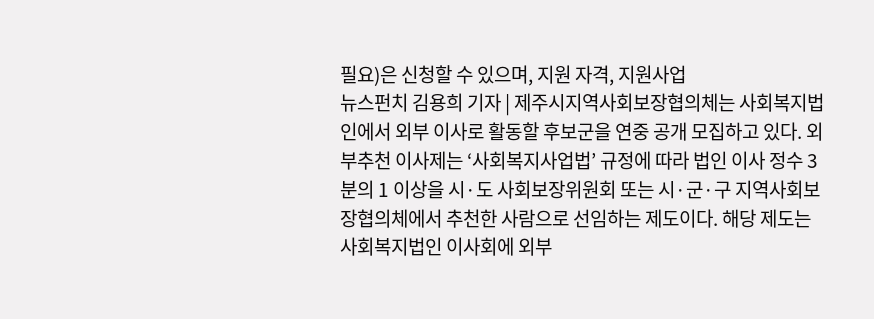필요)은 신청할 수 있으며, 지원 자격, 지원사업
뉴스펀치 김용희 기자 | 제주시지역사회보장협의체는 사회복지법인에서 외부 이사로 활동할 후보군을 연중 공개 모집하고 있다. 외부추천 이사제는 ‘사회복지사업법’ 규정에 따라 법인 이사 정수 3분의 1 이상을 시·도 사회보장위원회 또는 시·군·구 지역사회보장협의체에서 추천한 사람으로 선임하는 제도이다. 해당 제도는 사회복지법인 이사회에 외부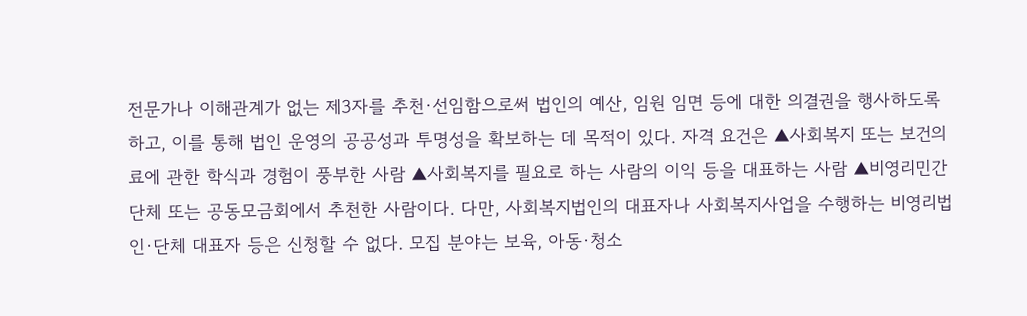전문가나 이해관계가 없는 제3자를 추천·선임함으로써 법인의 예산, 임원 임면 등에 대한 의결권을 행사하도록 하고, 이를 통해 법인 운영의 공공성과 투명성을 확보하는 데 목적이 있다. 자격 요건은 ▲사회복지 또는 보건의료에 관한 학식과 경험이 풍부한 사람 ▲사회복지를 필요로 하는 사람의 이익 등을 대표하는 사람 ▲비영리민간단체 또는 공동모금회에서 추천한 사람이다. 다만, 사회복지법인의 대표자나 사회복지사업을 수행하는 비영리법인·단체 대표자 등은 신청할 수 없다. 모집 분야는 보육, 아동·청소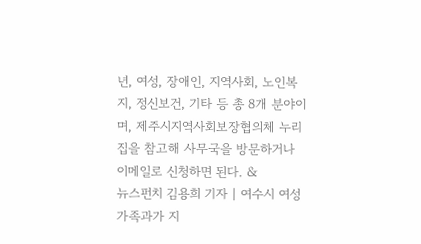년, 여성, 장애인, 지역사회, 노인복지, 정신보건, 기타 등 총 8개 분야이며, 제주시지역사회보장협의체 누리집을 참고해 사무국을 방문하거나 이메일로 신청하면 된다. &
뉴스펀치 김용희 기자 | 여수시 여성가족과가 지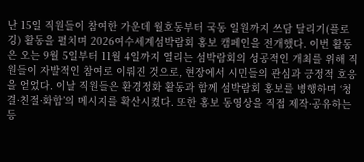난 15일 직원들이 참여한 가운데 월호동부터 국동 일원까지 쓰담 달리기(플로깅) 활동을 펼치며 2026여수세계섬박람회 홍보 캠페인을 전개했다. 이번 활동은 오는 9월 5일부터 11월 4일까지 열리는 섬박람회의 성공적인 개최를 위해 직원들이 자발적인 참여로 이뤄진 것으로, 현장에서 시민들의 관심과 긍정적 호응을 얻었다. 이날 직원들은 환경정화 활동과 함께 섬박람회 홍보를 병행하며 ‘청결·친절·화합’의 메시지를 확산시켰다. 또한 홍보 동영상을 직접 제작·공유하는 등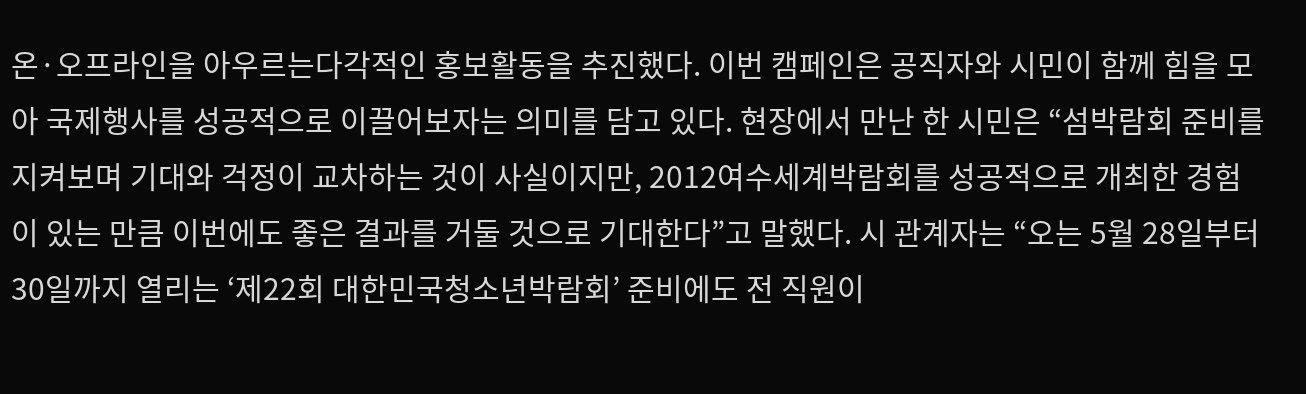온·오프라인을 아우르는다각적인 홍보활동을 추진했다. 이번 캠페인은 공직자와 시민이 함께 힘을 모아 국제행사를 성공적으로 이끌어보자는 의미를 담고 있다. 현장에서 만난 한 시민은 “섬박람회 준비를 지켜보며 기대와 걱정이 교차하는 것이 사실이지만, 2012여수세계박람회를 성공적으로 개최한 경험이 있는 만큼 이번에도 좋은 결과를 거둘 것으로 기대한다”고 말했다. 시 관계자는 “오는 5월 28일부터 30일까지 열리는 ‘제22회 대한민국청소년박람회’ 준비에도 전 직원이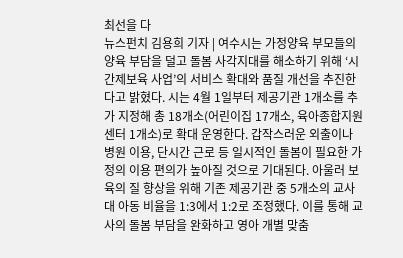최선을 다
뉴스펀치 김용희 기자 | 여수시는 가정양육 부모들의 양육 부담을 덜고 돌봄 사각지대를 해소하기 위해 ‘시간제보육 사업’의 서비스 확대와 품질 개선을 추진한다고 밝혔다. 시는 4월 1일부터 제공기관 1개소를 추가 지정해 총 18개소(어린이집 17개소, 육아종합지원센터 1개소)로 확대 운영한다. 갑작스러운 외출이나 병원 이용, 단시간 근로 등 일시적인 돌봄이 필요한 가정의 이용 편의가 높아질 것으로 기대된다. 아울러 보육의 질 향상을 위해 기존 제공기관 중 5개소의 교사 대 아동 비율을 1:3에서 1:2로 조정했다. 이를 통해 교사의 돌봄 부담을 완화하고 영아 개별 맞춤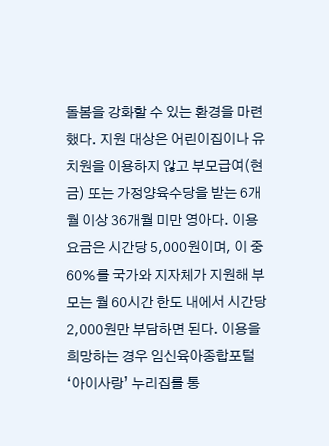돌봄을 강화할 수 있는 환경을 마련했다. 지원 대상은 어린이집이나 유치원을 이용하지 않고 부모급여(현금) 또는 가정양육수당을 받는 6개월 이상 36개월 미만 영아다. 이용 요금은 시간당 5,000원이며, 이 중 60%를 국가와 지자체가 지원해 부모는 월 60시간 한도 내에서 시간당 2,000원만 부담하면 된다. 이용을 희망하는 경우 임신육아종합포털 ‘아이사랑’ 누리집를 통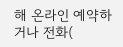해 온라인 예약하거나 전화(